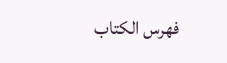فهرس الكتاب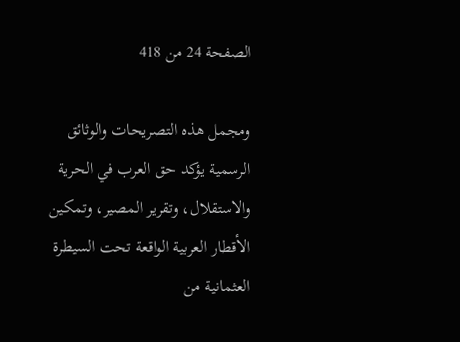الصفحة 24 من 418

ومجمل هذه التصريحات والوثائق الرسمية يؤكد حق العرب في الحرية والاستقلال، وتقرير المصير، وتمكين الأقطار العربية الواقعة تحت السيطرة العثمانية من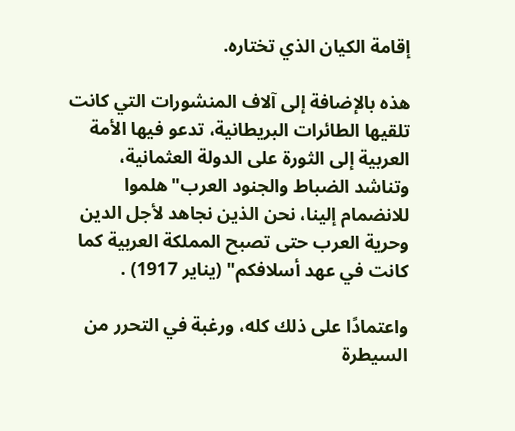إقامة الكيان الذي تختاره.

هذه بالإضافة إلى آلاف المنشورات التي كانت تلقيها الطائرات البريطانية، تدعو فيها الأمة العربية إلى الثورة على الدولة العثمانية، وتناشد الضباط والجنود العرب"هلموا للانضمام إلينا، نحن الذين نجاهد لأجل الدين وحرية العرب حتى تصبح المملكة العربية كما كانت في عهد أسلافكم" (يناير 1917) .

واعتمادًا على ذلك كله، ورغبة في التحرر من السيطرة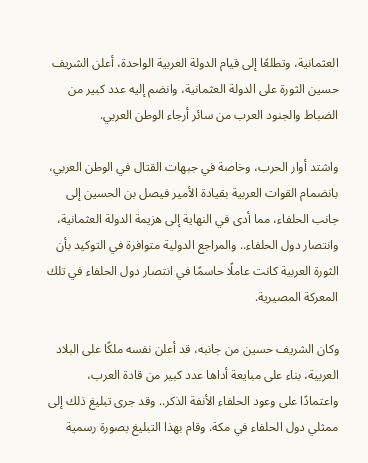العثمانية، وتطلعًا إلى قيام الدولة العربية الواحدة، أعلن الشريف حسين الثورة على الدولة العثمانية، وانضم إليه عدد كبير من الضباط والجنود العرب من سائر أرجاء الوطن العربي.

واشتد أوار الحرب، وخاصة في جبهات القتال في الوطن العربي، بانضمام القوات العربية بقيادة الأمير فيصل بن الحسين إلى جانب الحلفاء، مما أدى في النهاية إلى هزيمة الدولة العثمانية، وانتصار دول الحلفاء.. والمراجع الدولية متوافرة في التوكيد بأن الثورة العربية كانت عاملًا حاسمًا في انتصار دول الحلفاء في تلك المعركة المصيرية.

وكان الشريف حسين من جانبه، قد أعلن نفسه ملكًا على البلاد العربية، بناء على مبايعة أداها عدد كبير من قادة العرب، واعتمادًا على وعود الحلفاء الأنفة الذكر.. وقد جرى تبليغ ذلك إلى ممثلي دول الحلفاء في مكة. وقام بهذا التبليغ بصورة رسمية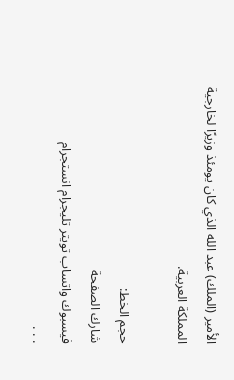الأمير (الملك) عبد الله الذي كان يومئذ وزيرًا لخارجية المملكة العربية.

حجم الخط:
شارك الصفحة
فيسبوك واتساب تويتر تليجرام انستجرام
. . .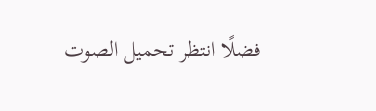فضلًا انتظر تحميل الصوت